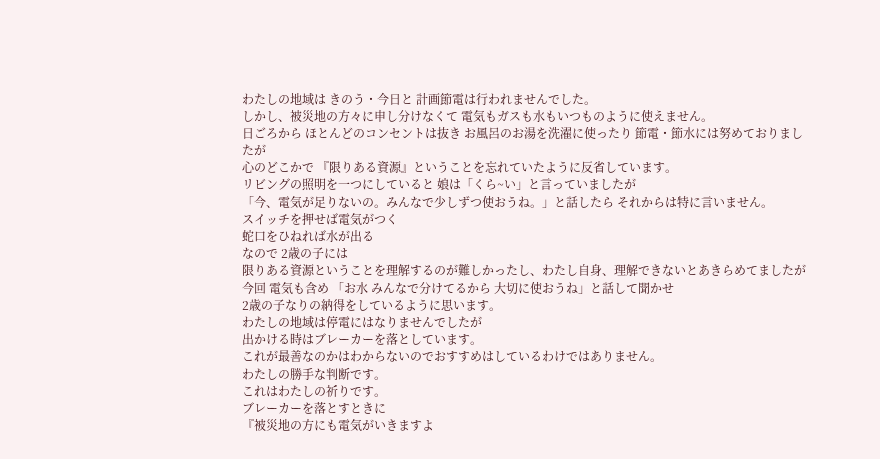わたしの地域は きのう・今日と 計画節電は行われませんでした。
しかし、被災地の方々に申し分けなくて 電気もガスも水もいつものように使えません。
日ごろから ほとんどのコンセントは抜き お風呂のお湯を洗濯に使ったり 節電・節水には努めておりましたが
心のどこかで 『限りある資源』ということを忘れていたように反省しています。
リビングの照明を一つにしていると 娘は「くら~い」と言っていましたが
「今、電気が足りないの。みんなで少しずつ使おうね。」と話したら それからは特に言いません。
スイッチを押せば電気がつく
蛇口をひねれば水が出る
なので 2歳の子には
限りある資源ということを理解するのが難しかったし、わたし自身、理解できないとあきらめてましたが
今回 電気も含め 「お水 みんなで分けてるから 大切に使おうね」と話して聞かせ
2歳の子なりの納得をしているように思います。
わたしの地域は停電にはなりませんでしたが
出かける時はブレーカーを落としています。
これが最善なのかはわからないのでおすすめはしているわけではありません。
わたしの勝手な判断です。
これはわたしの祈りです。
ブレーカーを落とすときに
『被災地の方にも電気がいきますよ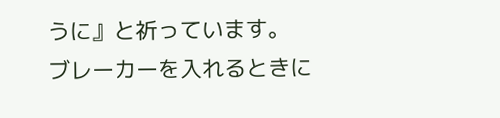うに』と祈っています。
ブレーカーを入れるときに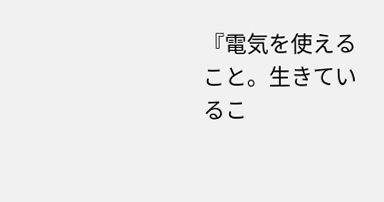『電気を使えること。生きているこ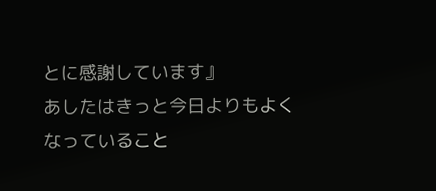とに感謝しています』
あしたはきっと今日よりもよくなっていること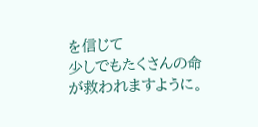を信じて
少しでもたくさんの命が救われますように。